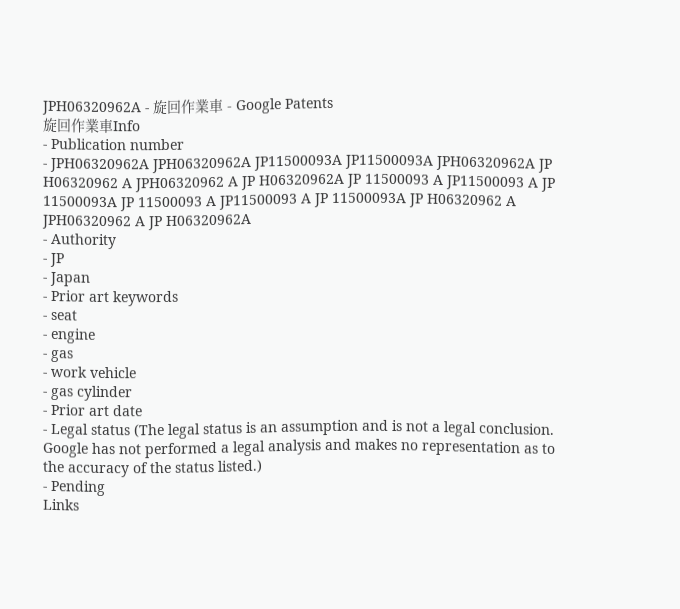JPH06320962A - 旋回作業車 - Google Patents
旋回作業車Info
- Publication number
- JPH06320962A JPH06320962A JP11500093A JP11500093A JPH06320962A JP H06320962 A JPH06320962 A JP H06320962A JP 11500093 A JP11500093 A JP 11500093A JP 11500093 A JP11500093 A JP 11500093A JP H06320962 A JPH06320962 A JP H06320962A
- Authority
- JP
- Japan
- Prior art keywords
- seat
- engine
- gas
- work vehicle
- gas cylinder
- Prior art date
- Legal status (The legal status is an assumption and is not a legal conclusion. Google has not performed a legal analysis and makes no representation as to the accuracy of the status listed.)
- Pending
Links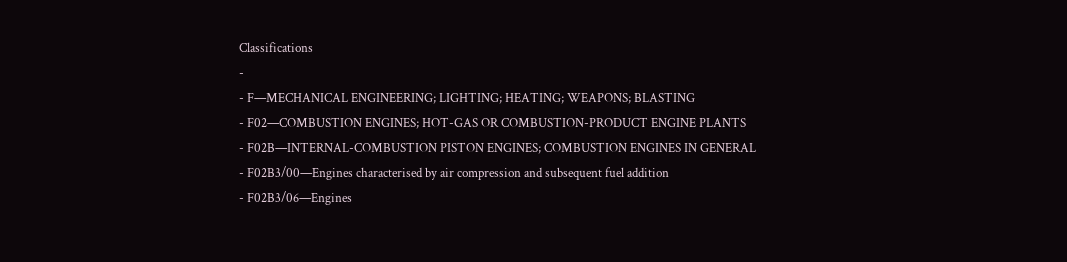Classifications
-
- F—MECHANICAL ENGINEERING; LIGHTING; HEATING; WEAPONS; BLASTING
- F02—COMBUSTION ENGINES; HOT-GAS OR COMBUSTION-PRODUCT ENGINE PLANTS
- F02B—INTERNAL-COMBUSTION PISTON ENGINES; COMBUSTION ENGINES IN GENERAL
- F02B3/00—Engines characterised by air compression and subsequent fuel addition
- F02B3/06—Engines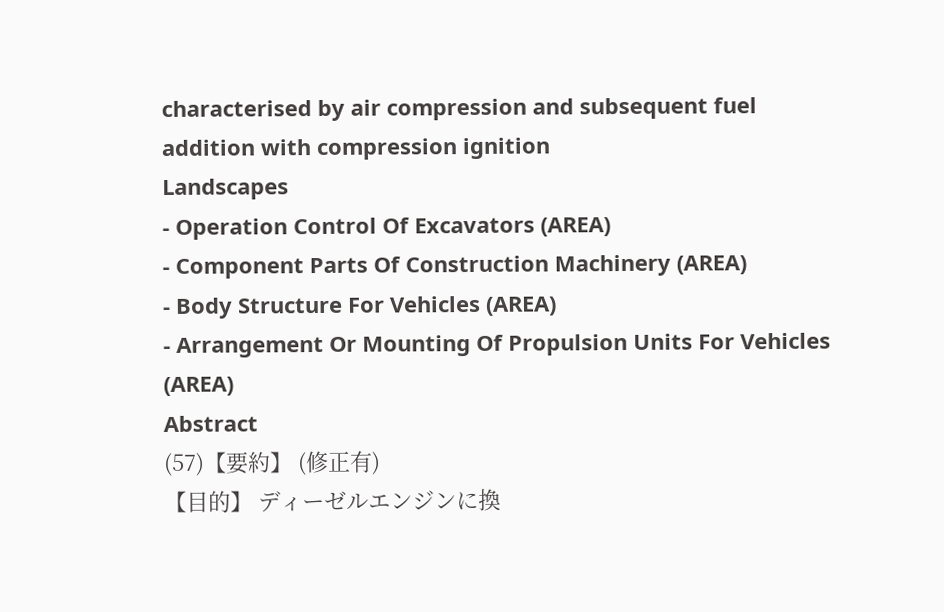characterised by air compression and subsequent fuel addition with compression ignition
Landscapes
- Operation Control Of Excavators (AREA)
- Component Parts Of Construction Machinery (AREA)
- Body Structure For Vehicles (AREA)
- Arrangement Or Mounting Of Propulsion Units For Vehicles (AREA)
Abstract
(57)【要約】 (修正有)
【目的】 ディーゼルエンジンに換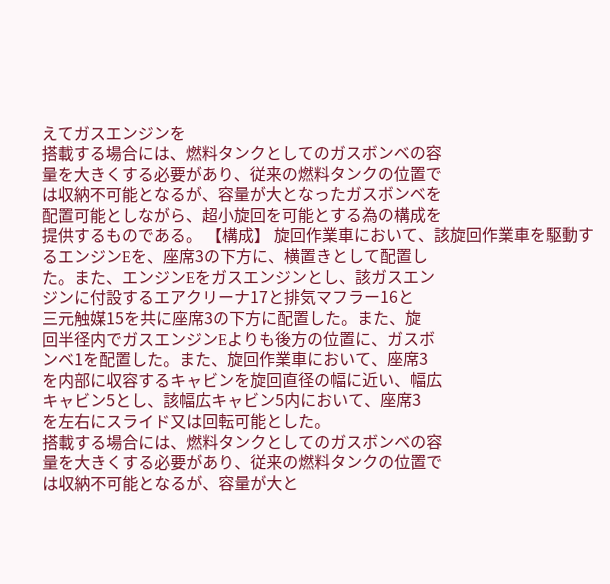えてガスエンジンを
搭載する場合には、燃料タンクとしてのガスボンベの容
量を大きくする必要があり、従来の燃料タンクの位置で
は収納不可能となるが、容量が大となったガスボンベを
配置可能としながら、超小旋回を可能とする為の構成を
提供するものである。 【構成】 旋回作業車において、該旋回作業車を駆動す
るエンジンEを、座席3の下方に、横置きとして配置し
た。また、エンジンEをガスエンジンとし、該ガスエン
ジンに付設するエアクリーナ17と排気マフラー16と
三元触媒15を共に座席3の下方に配置した。また、旋
回半径内でガスエンジンEよりも後方の位置に、ガスボ
ンベ1を配置した。また、旋回作業車において、座席3
を内部に収容するキャビンを旋回直径の幅に近い、幅広
キャビン5とし、該幅広キャビン5内において、座席3
を左右にスライド又は回転可能とした。
搭載する場合には、燃料タンクとしてのガスボンベの容
量を大きくする必要があり、従来の燃料タンクの位置で
は収納不可能となるが、容量が大と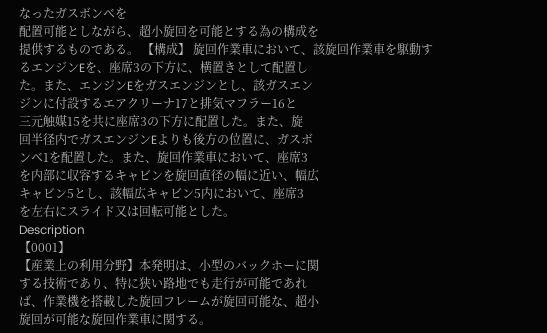なったガスボンベを
配置可能としながら、超小旋回を可能とする為の構成を
提供するものである。 【構成】 旋回作業車において、該旋回作業車を駆動す
るエンジンEを、座席3の下方に、横置きとして配置し
た。また、エンジンEをガスエンジンとし、該ガスエン
ジンに付設するエアクリーナ17と排気マフラー16と
三元触媒15を共に座席3の下方に配置した。また、旋
回半径内でガスエンジンEよりも後方の位置に、ガスボ
ンベ1を配置した。また、旋回作業車において、座席3
を内部に収容するキャビンを旋回直径の幅に近い、幅広
キャビン5とし、該幅広キャビン5内において、座席3
を左右にスライド又は回転可能とした。
Description
【0001】
【産業上の利用分野】本発明は、小型のバックホーに関
する技術であり、特に狭い路地でも走行が可能であれ
ば、作業機を搭載した旋回フレームが旋回可能な、超小
旋回が可能な旋回作業車に関する。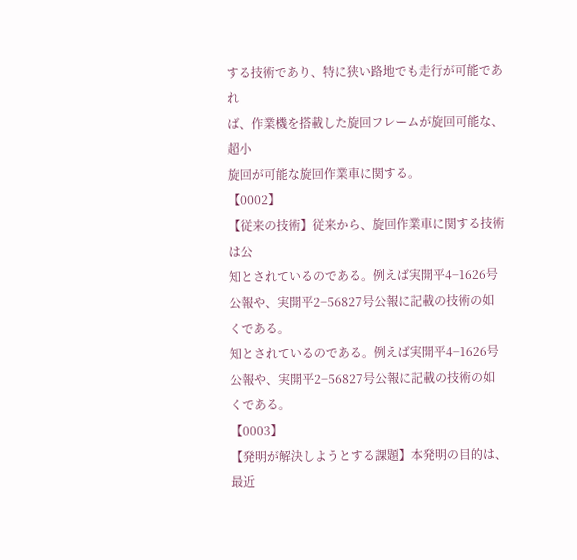する技術であり、特に狭い路地でも走行が可能であれ
ば、作業機を搭載した旋回フレームが旋回可能な、超小
旋回が可能な旋回作業車に関する。
【0002】
【従来の技術】従来から、旋回作業車に関する技術は公
知とされているのである。例えば実開平4−1626号
公報や、実開平2−56827号公報に記載の技術の如
くである。
知とされているのである。例えば実開平4−1626号
公報や、実開平2−56827号公報に記載の技術の如
くである。
【0003】
【発明が解決しようとする課題】本発明の目的は、最近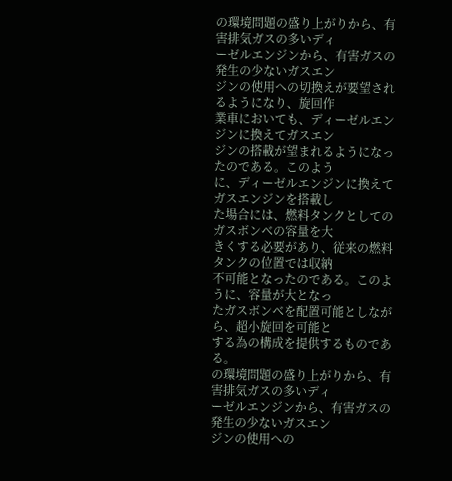の環境問題の盛り上がりから、有害排気ガスの多いディ
ーゼルエンジンから、有害ガスの発生の少ないガスエン
ジンの使用への切換えが要望されるようになり、旋回作
業車においても、ディーゼルエンジンに換えてガスエン
ジンの搭載が望まれるようになったのである。このよう
に、ディーゼルエンジンに換えてガスエンジンを搭載し
た場合には、燃料タンクとしてのガスボンベの容量を大
きくする必要があり、従来の燃料タンクの位置では収納
不可能となったのである。このように、容量が大となっ
たガスボンベを配置可能としながら、超小旋回を可能と
する為の構成を提供するものである。
の環境問題の盛り上がりから、有害排気ガスの多いディ
ーゼルエンジンから、有害ガスの発生の少ないガスエン
ジンの使用への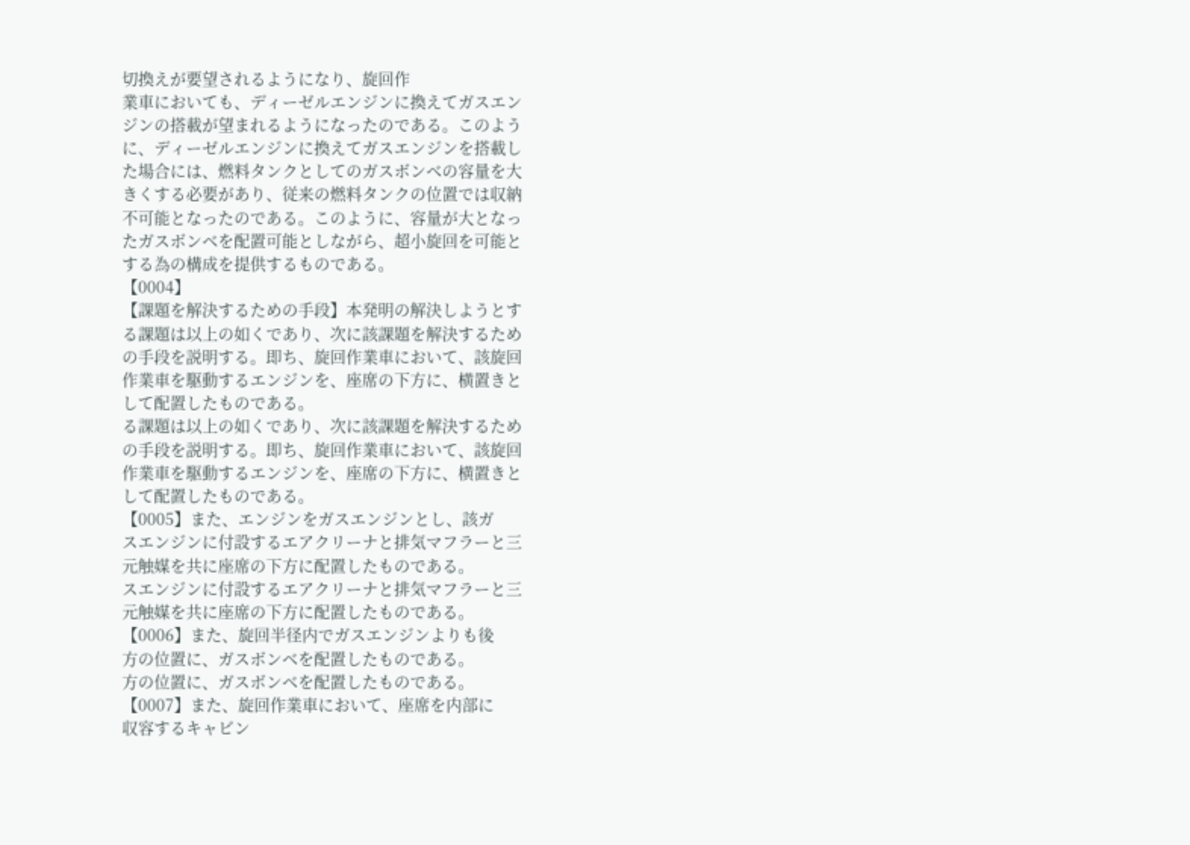切換えが要望されるようになり、旋回作
業車においても、ディーゼルエンジンに換えてガスエン
ジンの搭載が望まれるようになったのである。このよう
に、ディーゼルエンジンに換えてガスエンジンを搭載し
た場合には、燃料タンクとしてのガスボンベの容量を大
きくする必要があり、従来の燃料タンクの位置では収納
不可能となったのである。このように、容量が大となっ
たガスボンベを配置可能としながら、超小旋回を可能と
する為の構成を提供するものである。
【0004】
【課題を解決するための手段】本発明の解決しようとす
る課題は以上の如くであり、次に該課題を解決するため
の手段を説明する。即ち、旋回作業車において、該旋回
作業車を駆動するエンジンを、座席の下方に、横置きと
して配置したものである。
る課題は以上の如くであり、次に該課題を解決するため
の手段を説明する。即ち、旋回作業車において、該旋回
作業車を駆動するエンジンを、座席の下方に、横置きと
して配置したものである。
【0005】また、エンジンをガスエンジンとし、該ガ
スエンジンに付設するエアクリーナと排気マフラーと三
元触媒を共に座席の下方に配置したものである。
スエンジンに付設するエアクリーナと排気マフラーと三
元触媒を共に座席の下方に配置したものである。
【0006】また、旋回半径内でガスエンジンよりも後
方の位置に、ガスボンベを配置したものである。
方の位置に、ガスボンベを配置したものである。
【0007】また、旋回作業車において、座席を内部に
収容するキャビン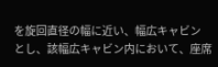を旋回直径の幅に近い、幅広キャビン
とし、該幅広キャビン内において、座席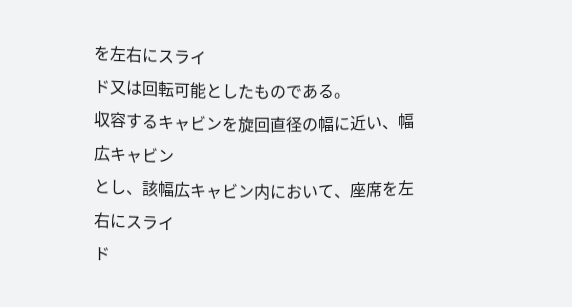を左右にスライ
ド又は回転可能としたものである。
収容するキャビンを旋回直径の幅に近い、幅広キャビン
とし、該幅広キャビン内において、座席を左右にスライ
ド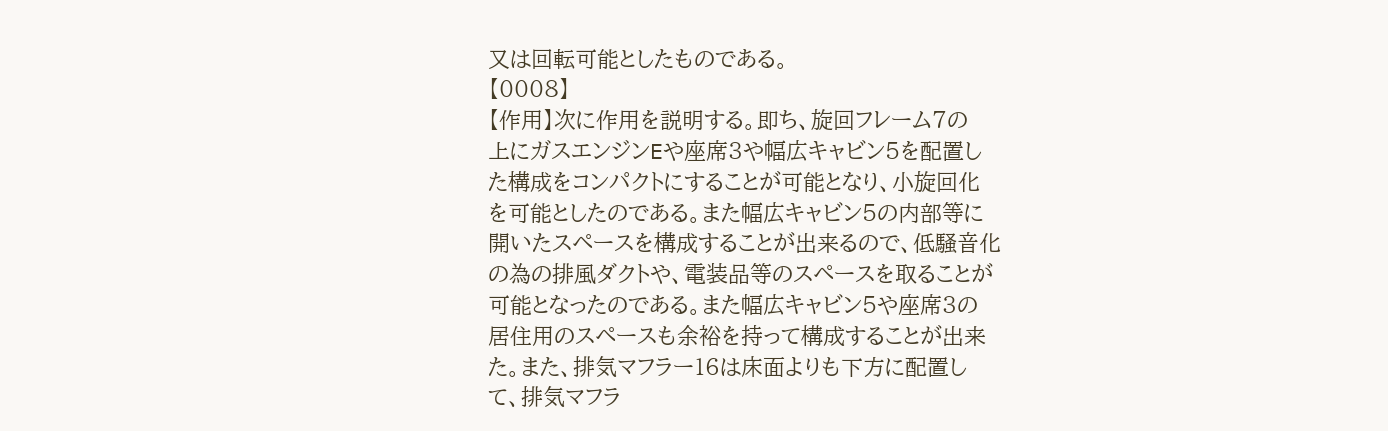又は回転可能としたものである。
【0008】
【作用】次に作用を説明する。即ち、旋回フレーム7の
上にガスエンジンEや座席3や幅広キャビン5を配置し
た構成をコンパクトにすることが可能となり、小旋回化
を可能としたのである。また幅広キャビン5の内部等に
開いたスペースを構成することが出来るので、低騒音化
の為の排風ダクトや、電装品等のスペースを取ることが
可能となったのである。また幅広キャビン5や座席3の
居住用のスペースも余裕を持って構成することが出来
た。また、排気マフラー16は床面よりも下方に配置し
て、排気マフラ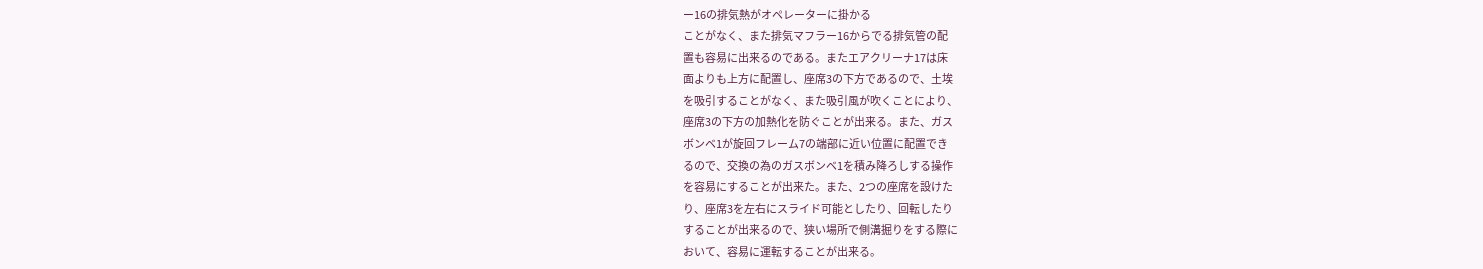ー16の排気熱がオペレーターに掛かる
ことがなく、また排気マフラー16からでる排気管の配
置も容易に出来るのである。またエアクリーナ17は床
面よりも上方に配置し、座席3の下方であるので、土埃
を吸引することがなく、また吸引風が吹くことにより、
座席3の下方の加熱化を防ぐことが出来る。また、ガス
ボンベ1が旋回フレーム7の端部に近い位置に配置でき
るので、交換の為のガスボンベ1を積み降ろしする操作
を容易にすることが出来た。また、2つの座席を設けた
り、座席3を左右にスライド可能としたり、回転したり
することが出来るので、狭い場所で側溝掘りをする際に
おいて、容易に運転することが出来る。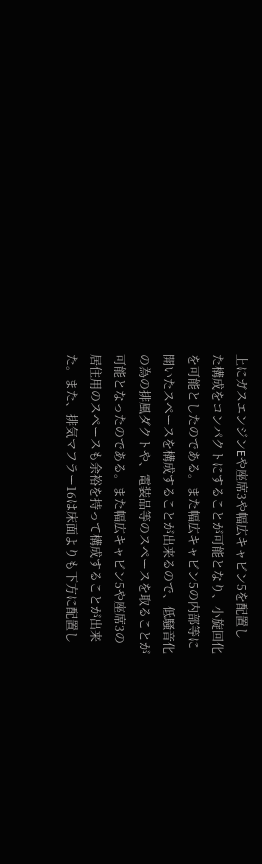上にガスエンジンEや座席3や幅広キャビン5を配置し
た構成をコンパクトにすることが可能となり、小旋回化
を可能としたのである。また幅広キャビン5の内部等に
開いたスペースを構成することが出来るので、低騒音化
の為の排風ダクトや、電装品等のスペースを取ることが
可能となったのである。また幅広キャビン5や座席3の
居住用のスペースも余裕を持って構成することが出来
た。また、排気マフラー16は床面よりも下方に配置し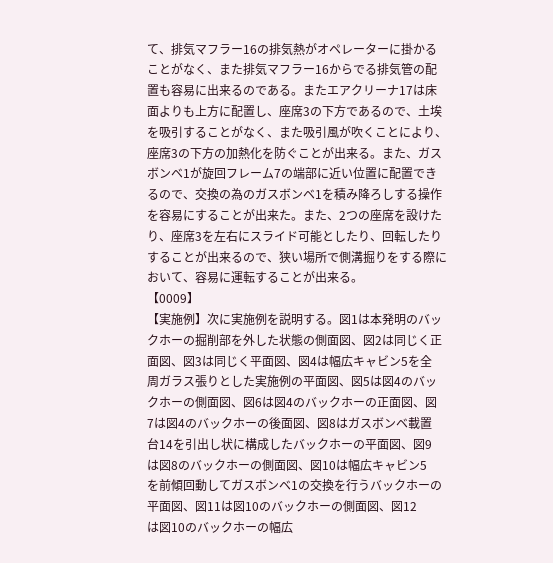て、排気マフラー16の排気熱がオペレーターに掛かる
ことがなく、また排気マフラー16からでる排気管の配
置も容易に出来るのである。またエアクリーナ17は床
面よりも上方に配置し、座席3の下方であるので、土埃
を吸引することがなく、また吸引風が吹くことにより、
座席3の下方の加熱化を防ぐことが出来る。また、ガス
ボンベ1が旋回フレーム7の端部に近い位置に配置でき
るので、交換の為のガスボンベ1を積み降ろしする操作
を容易にすることが出来た。また、2つの座席を設けた
り、座席3を左右にスライド可能としたり、回転したり
することが出来るので、狭い場所で側溝掘りをする際に
おいて、容易に運転することが出来る。
【0009】
【実施例】次に実施例を説明する。図1は本発明のバッ
クホーの掘削部を外した状態の側面図、図2は同じく正
面図、図3は同じく平面図、図4は幅広キャビン5を全
周ガラス張りとした実施例の平面図、図5は図4のバッ
クホーの側面図、図6は図4のバックホーの正面図、図
7は図4のバックホーの後面図、図8はガスボンベ載置
台14を引出し状に構成したバックホーの平面図、図9
は図8のバックホーの側面図、図10は幅広キャビン5
を前傾回動してガスボンベ1の交換を行うバックホーの
平面図、図11は図10のバックホーの側面図、図12
は図10のバックホーの幅広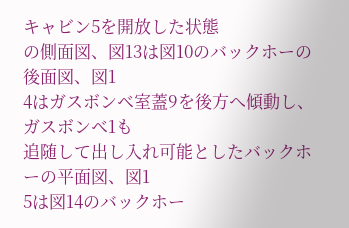キャビン5を開放した状態
の側面図、図13は図10のバックホーの後面図、図1
4はガスボンベ室蓋9を後方へ傾動し、ガスボンベ1も
追随して出し入れ可能としたバックホーの平面図、図1
5は図14のバックホー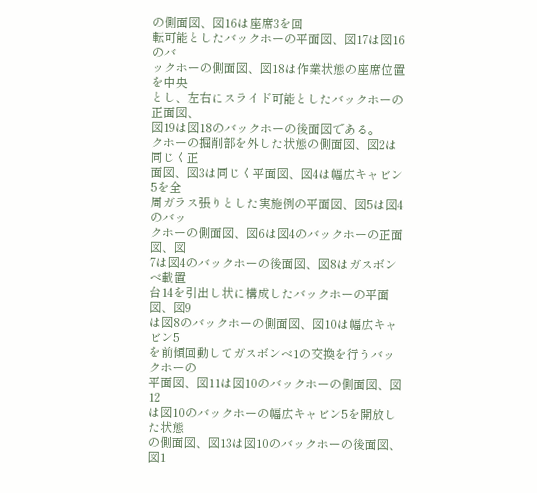の側面図、図16は座席3を回
転可能としたバックホーの平面図、図17は図16のバ
ックホーの側面図、図18は作業状態の座席位置を中央
とし、左右にスライド可能としたバックホーの正面図、
図19は図18のバックホーの後面図である。
クホーの掘削部を外した状態の側面図、図2は同じく正
面図、図3は同じく平面図、図4は幅広キャビン5を全
周ガラス張りとした実施例の平面図、図5は図4のバッ
クホーの側面図、図6は図4のバックホーの正面図、図
7は図4のバックホーの後面図、図8はガスボンベ載置
台14を引出し状に構成したバックホーの平面図、図9
は図8のバックホーの側面図、図10は幅広キャビン5
を前傾回動してガスボンベ1の交換を行うバックホーの
平面図、図11は図10のバックホーの側面図、図12
は図10のバックホーの幅広キャビン5を開放した状態
の側面図、図13は図10のバックホーの後面図、図1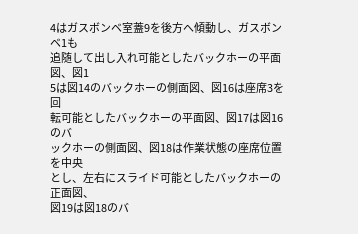4はガスボンベ室蓋9を後方へ傾動し、ガスボンベ1も
追随して出し入れ可能としたバックホーの平面図、図1
5は図14のバックホーの側面図、図16は座席3を回
転可能としたバックホーの平面図、図17は図16のバ
ックホーの側面図、図18は作業状態の座席位置を中央
とし、左右にスライド可能としたバックホーの正面図、
図19は図18のバ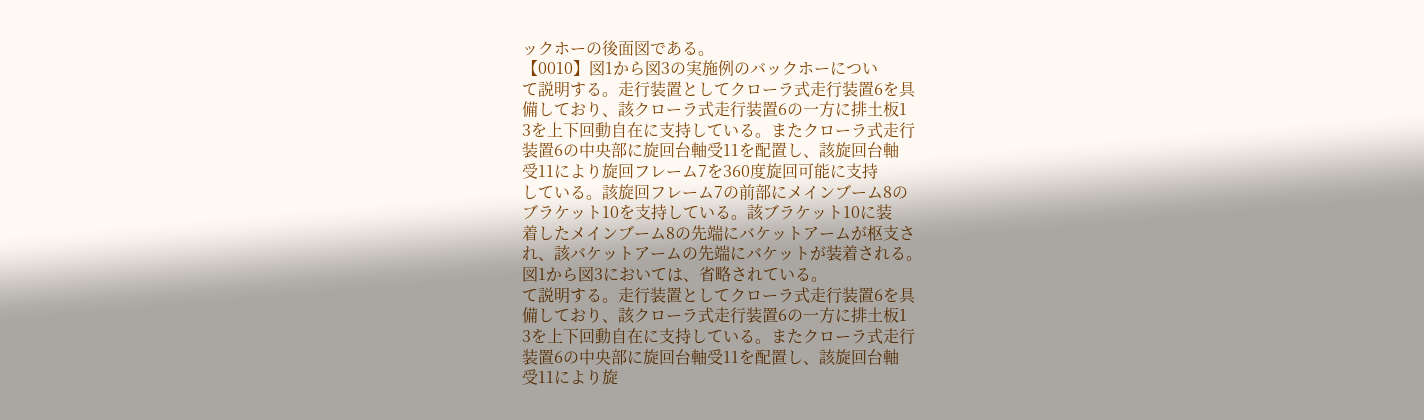ックホーの後面図である。
【0010】図1から図3の実施例のバックホーについ
て説明する。走行装置としてクローラ式走行装置6を具
備しており、該クローラ式走行装置6の一方に排土板1
3を上下回動自在に支持している。またクローラ式走行
装置6の中央部に旋回台軸受11を配置し、該旋回台軸
受11により旋回フレーム7を360度旋回可能に支持
している。該旋回フレーム7の前部にメインブーム8の
ブラケット10を支持している。該ブラケット10に装
着したメインブーム8の先端にバケットアームが枢支さ
れ、該バケットアームの先端にバケットが装着される。
図1から図3においては、省略されている。
て説明する。走行装置としてクローラ式走行装置6を具
備しており、該クローラ式走行装置6の一方に排土板1
3を上下回動自在に支持している。またクローラ式走行
装置6の中央部に旋回台軸受11を配置し、該旋回台軸
受11により旋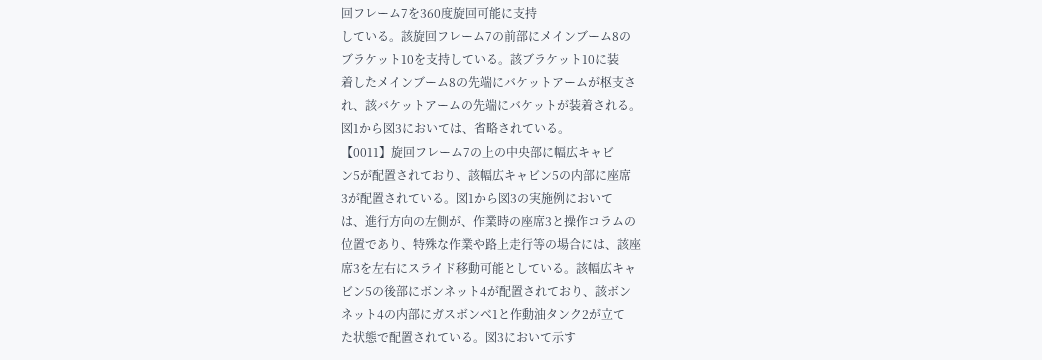回フレーム7を360度旋回可能に支持
している。該旋回フレーム7の前部にメインブーム8の
ブラケット10を支持している。該ブラケット10に装
着したメインブーム8の先端にバケットアームが枢支さ
れ、該バケットアームの先端にバケットが装着される。
図1から図3においては、省略されている。
【0011】旋回フレーム7の上の中央部に幅広キャビ
ン5が配置されており、該幅広キャビン5の内部に座席
3が配置されている。図1から図3の実施例において
は、進行方向の左側が、作業時の座席3と操作コラムの
位置であり、特殊な作業や路上走行等の場合には、該座
席3を左右にスライド移動可能としている。該幅広キャ
ビン5の後部にボンネット4が配置されており、該ボン
ネット4の内部にガスボンベ1と作動油タンク2が立て
た状態で配置されている。図3において示す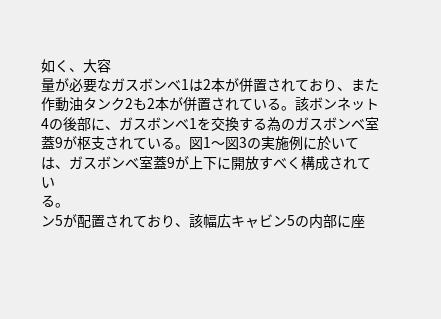如く、大容
量が必要なガスボンベ1は2本が併置されており、また
作動油タンク2も2本が併置されている。該ボンネット
4の後部に、ガスボンベ1を交換する為のガスボンベ室
蓋9が枢支されている。図1〜図3の実施例に於いて
は、ガスボンベ室蓋9が上下に開放すべく構成されてい
る。
ン5が配置されており、該幅広キャビン5の内部に座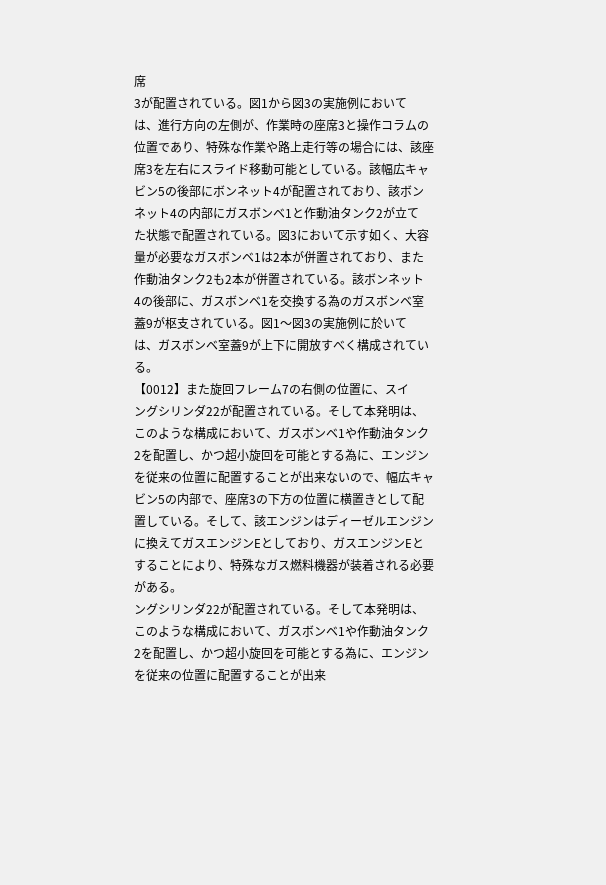席
3が配置されている。図1から図3の実施例において
は、進行方向の左側が、作業時の座席3と操作コラムの
位置であり、特殊な作業や路上走行等の場合には、該座
席3を左右にスライド移動可能としている。該幅広キャ
ビン5の後部にボンネット4が配置されており、該ボン
ネット4の内部にガスボンベ1と作動油タンク2が立て
た状態で配置されている。図3において示す如く、大容
量が必要なガスボンベ1は2本が併置されており、また
作動油タンク2も2本が併置されている。該ボンネット
4の後部に、ガスボンベ1を交換する為のガスボンベ室
蓋9が枢支されている。図1〜図3の実施例に於いて
は、ガスボンベ室蓋9が上下に開放すべく構成されてい
る。
【0012】また旋回フレーム7の右側の位置に、スイ
ングシリンダ22が配置されている。そして本発明は、
このような構成において、ガスボンベ1や作動油タンク
2を配置し、かつ超小旋回を可能とする為に、エンジン
を従来の位置に配置することが出来ないので、幅広キャ
ビン5の内部で、座席3の下方の位置に横置きとして配
置している。そして、該エンジンはディーゼルエンジン
に換えてガスエンジンEとしており、ガスエンジンEと
することにより、特殊なガス燃料機器が装着される必要
がある。
ングシリンダ22が配置されている。そして本発明は、
このような構成において、ガスボンベ1や作動油タンク
2を配置し、かつ超小旋回を可能とする為に、エンジン
を従来の位置に配置することが出来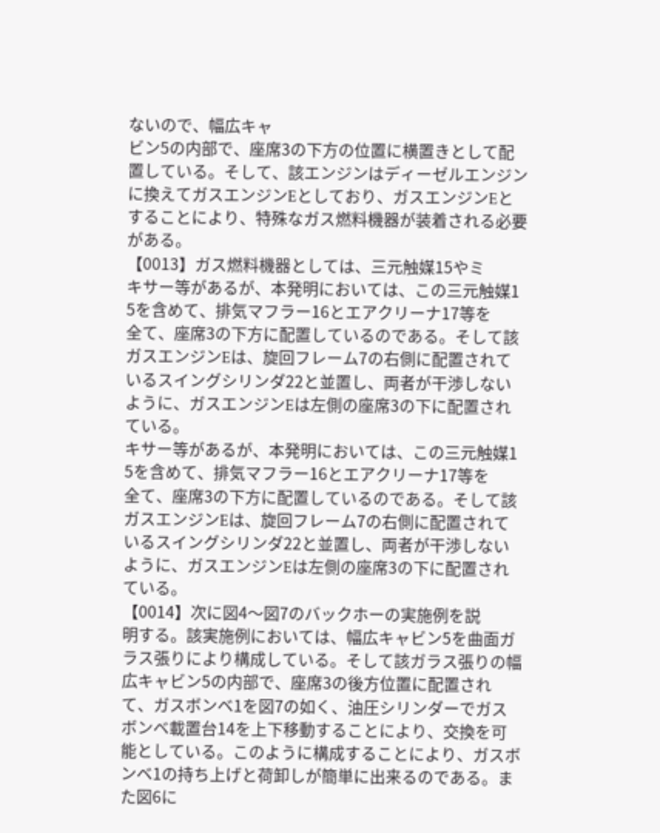ないので、幅広キャ
ビン5の内部で、座席3の下方の位置に横置きとして配
置している。そして、該エンジンはディーゼルエンジン
に換えてガスエンジンEとしており、ガスエンジンEと
することにより、特殊なガス燃料機器が装着される必要
がある。
【0013】ガス燃料機器としては、三元触媒15やミ
キサー等があるが、本発明においては、この三元触媒1
5を含めて、排気マフラー16とエアクリーナ17等を
全て、座席3の下方に配置しているのである。そして該
ガスエンジンEは、旋回フレーム7の右側に配置されて
いるスイングシリンダ22と並置し、両者が干渉しない
ように、ガスエンジンEは左側の座席3の下に配置され
ている。
キサー等があるが、本発明においては、この三元触媒1
5を含めて、排気マフラー16とエアクリーナ17等を
全て、座席3の下方に配置しているのである。そして該
ガスエンジンEは、旋回フレーム7の右側に配置されて
いるスイングシリンダ22と並置し、両者が干渉しない
ように、ガスエンジンEは左側の座席3の下に配置され
ている。
【0014】次に図4〜図7のバックホーの実施例を説
明する。該実施例においては、幅広キャビン5を曲面ガ
ラス張りにより構成している。そして該ガラス張りの幅
広キャビン5の内部で、座席3の後方位置に配置され
て、ガスボンベ1を図7の如く、油圧シリンダーでガス
ボンベ載置台14を上下移動することにより、交換を可
能としている。このように構成することにより、ガスボ
ンベ1の持ち上げと荷卸しが簡単に出来るのである。ま
た図6に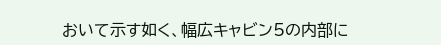おいて示す如く、幅広キャビン5の内部に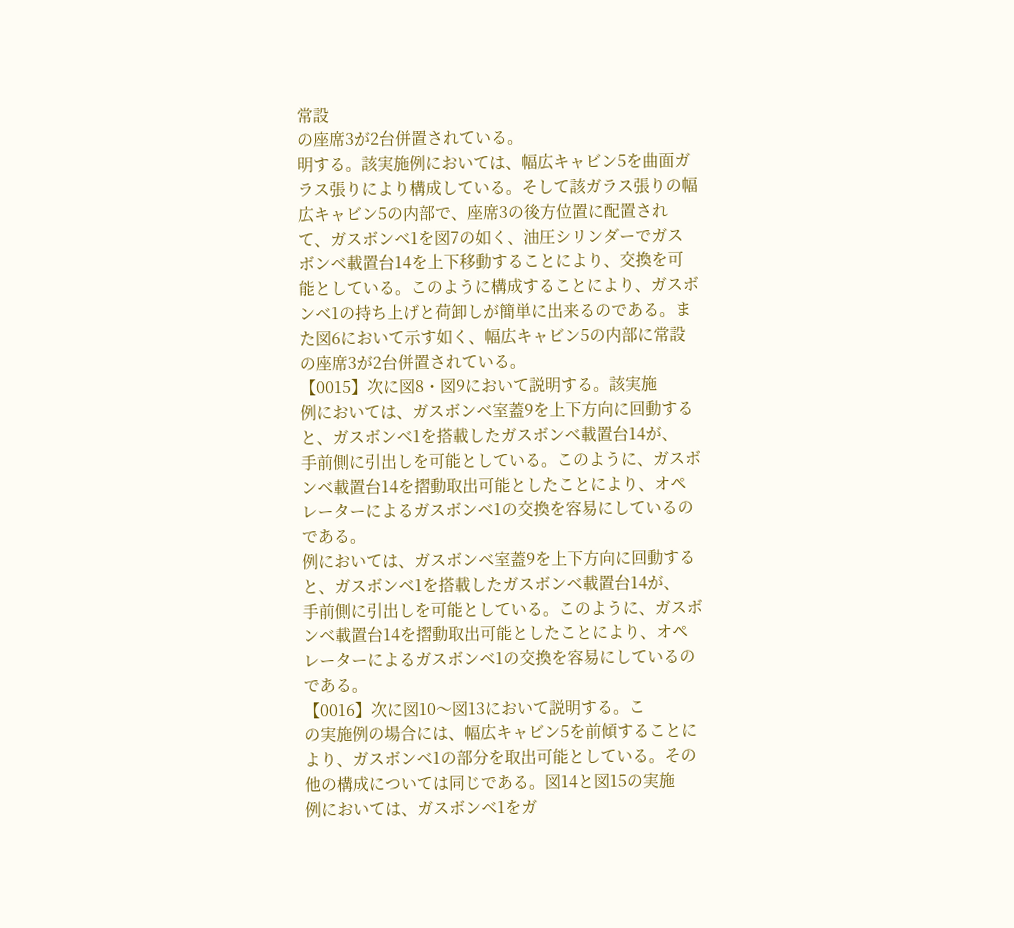常設
の座席3が2台併置されている。
明する。該実施例においては、幅広キャビン5を曲面ガ
ラス張りにより構成している。そして該ガラス張りの幅
広キャビン5の内部で、座席3の後方位置に配置され
て、ガスボンベ1を図7の如く、油圧シリンダーでガス
ボンベ載置台14を上下移動することにより、交換を可
能としている。このように構成することにより、ガスボ
ンベ1の持ち上げと荷卸しが簡単に出来るのである。ま
た図6において示す如く、幅広キャビン5の内部に常設
の座席3が2台併置されている。
【0015】次に図8・図9において説明する。該実施
例においては、ガスボンベ室蓋9を上下方向に回動する
と、ガスボンベ1を搭載したガスボンベ載置台14が、
手前側に引出しを可能としている。このように、ガスボ
ンベ載置台14を摺動取出可能としたことにより、オペ
レーターによるガスボンベ1の交換を容易にしているの
である。
例においては、ガスボンベ室蓋9を上下方向に回動する
と、ガスボンベ1を搭載したガスボンベ載置台14が、
手前側に引出しを可能としている。このように、ガスボ
ンベ載置台14を摺動取出可能としたことにより、オペ
レーターによるガスボンベ1の交換を容易にしているの
である。
【0016】次に図10〜図13において説明する。こ
の実施例の場合には、幅広キャビン5を前傾することに
より、ガスボンベ1の部分を取出可能としている。その
他の構成については同じである。図14と図15の実施
例においては、ガスボンベ1をガ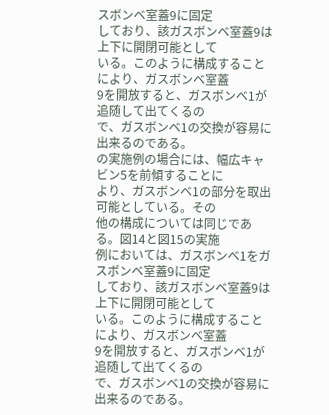スボンベ室蓋9に固定
しており、該ガスボンベ室蓋9は上下に開閉可能として
いる。このように構成することにより、ガスボンベ室蓋
9を開放すると、ガスボンベ1が追随して出てくるの
で、ガスボンベ1の交換が容易に出来るのである。
の実施例の場合には、幅広キャビン5を前傾することに
より、ガスボンベ1の部分を取出可能としている。その
他の構成については同じである。図14と図15の実施
例においては、ガスボンベ1をガスボンベ室蓋9に固定
しており、該ガスボンベ室蓋9は上下に開閉可能として
いる。このように構成することにより、ガスボンベ室蓋
9を開放すると、ガスボンベ1が追随して出てくるの
で、ガスボンベ1の交換が容易に出来るのである。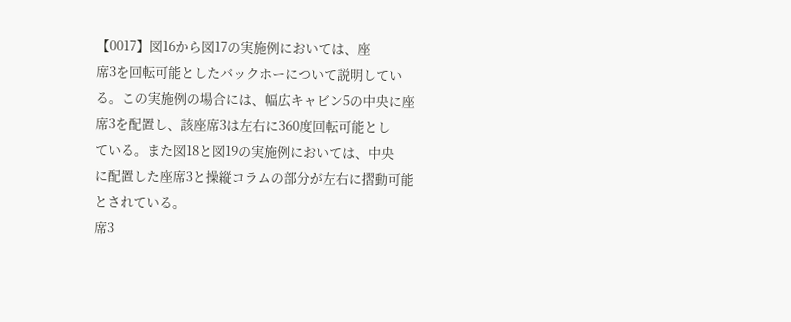【0017】図16から図17の実施例においては、座
席3を回転可能としたバックホーについて説明してい
る。この実施例の場合には、幅広キャビン5の中央に座
席3を配置し、該座席3は左右に360度回転可能とし
ている。また図18と図19の実施例においては、中央
に配置した座席3と操縦コラムの部分が左右に摺動可能
とされている。
席3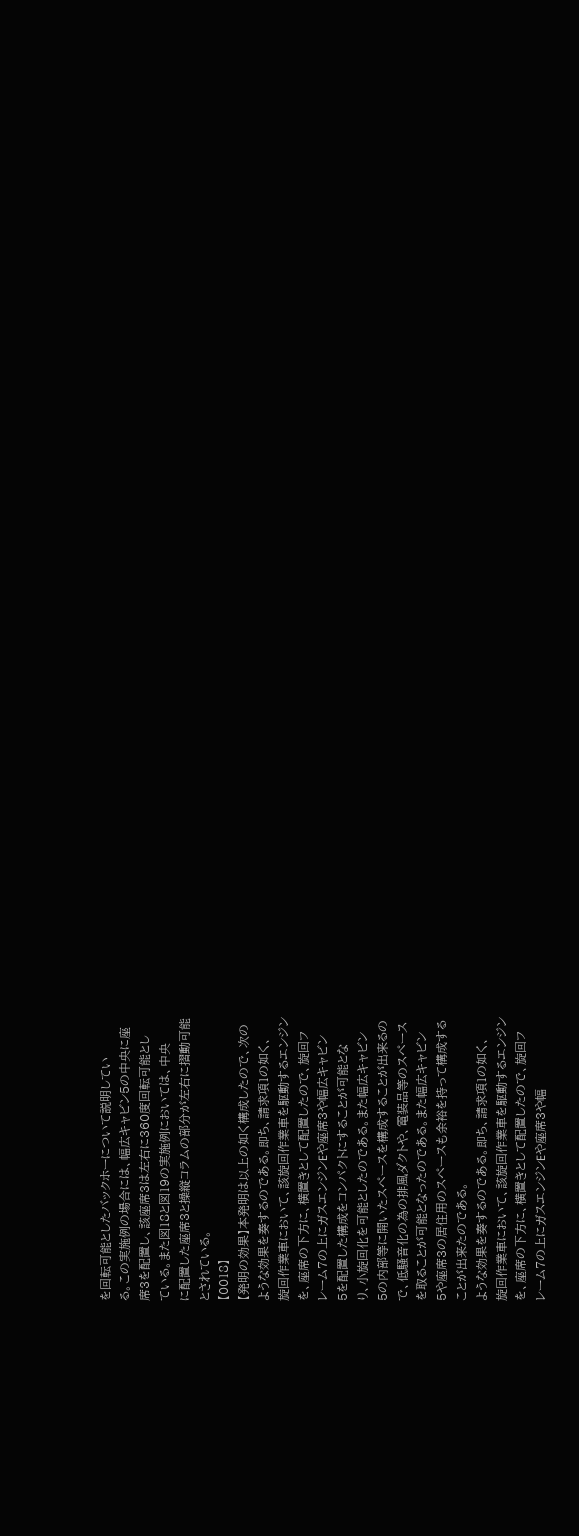を回転可能としたバックホーについて説明してい
る。この実施例の場合には、幅広キャビン5の中央に座
席3を配置し、該座席3は左右に360度回転可能とし
ている。また図18と図19の実施例においては、中央
に配置した座席3と操縦コラムの部分が左右に摺動可能
とされている。
【0018】
【発明の効果】本発明は以上の如く構成したので、次の
ような効果を奏するのである。即ち、請求項1の如く、
旋回作業車において、該旋回作業車を駆動するエンジン
を、座席の下方に、横置きとして配置したので、旋回フ
レーム7の上にガスエンジンEや座席3や幅広キャビン
5を配置した構成をコンパクトにすることが可能とな
り、小旋回化を可能としたのである。また幅広キャビン
5の内部等に開いたスペースを構成することが出来るの
で、低騒音化の為の排風ダクトや、電装品等のスペース
を取ることが可能となったのである。また幅広キャビン
5や座席3の居住用のスペースも余裕を持って構成する
ことが出来たのである。
ような効果を奏するのである。即ち、請求項1の如く、
旋回作業車において、該旋回作業車を駆動するエンジン
を、座席の下方に、横置きとして配置したので、旋回フ
レーム7の上にガスエンジンEや座席3や幅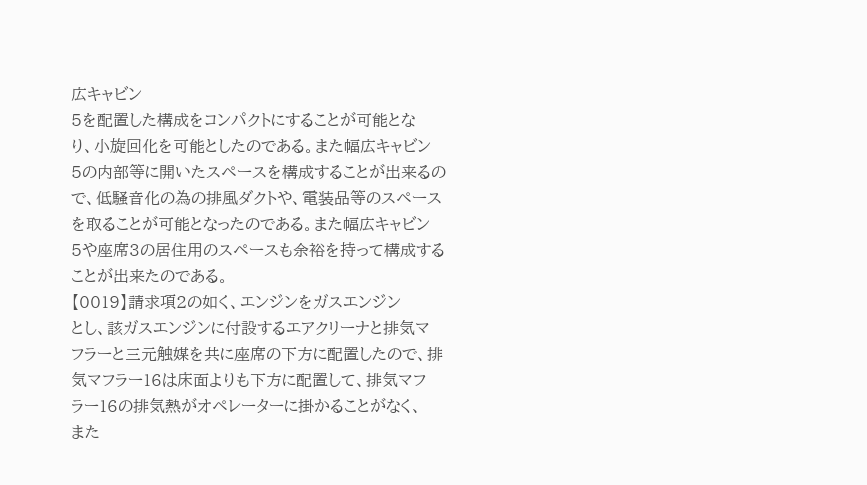広キャビン
5を配置した構成をコンパクトにすることが可能とな
り、小旋回化を可能としたのである。また幅広キャビン
5の内部等に開いたスペースを構成することが出来るの
で、低騒音化の為の排風ダクトや、電装品等のスペース
を取ることが可能となったのである。また幅広キャビン
5や座席3の居住用のスペースも余裕を持って構成する
ことが出来たのである。
【0019】請求項2の如く、エンジンをガスエンジン
とし、該ガスエンジンに付設するエアクリーナと排気マ
フラーと三元触媒を共に座席の下方に配置したので、排
気マフラー16は床面よりも下方に配置して、排気マフ
ラー16の排気熱がオペレーターに掛かることがなく、
また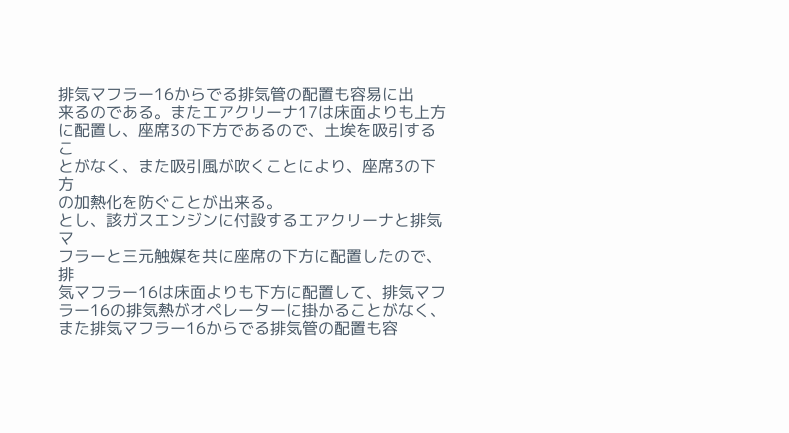排気マフラー16からでる排気管の配置も容易に出
来るのである。またエアクリーナ17は床面よりも上方
に配置し、座席3の下方であるので、土埃を吸引するこ
とがなく、また吸引風が吹くことにより、座席3の下方
の加熱化を防ぐことが出来る。
とし、該ガスエンジンに付設するエアクリーナと排気マ
フラーと三元触媒を共に座席の下方に配置したので、排
気マフラー16は床面よりも下方に配置して、排気マフ
ラー16の排気熱がオペレーターに掛かることがなく、
また排気マフラー16からでる排気管の配置も容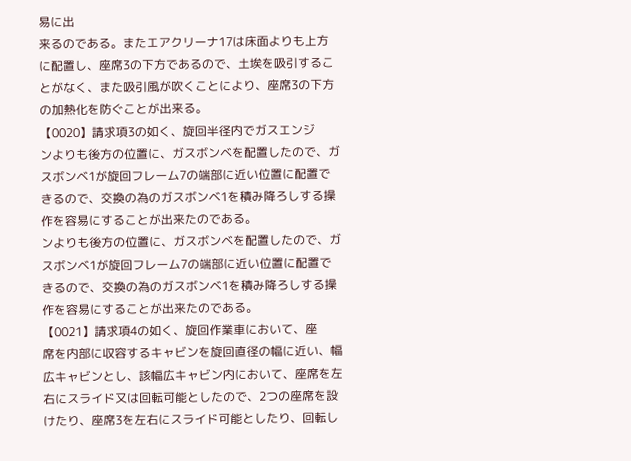易に出
来るのである。またエアクリーナ17は床面よりも上方
に配置し、座席3の下方であるので、土埃を吸引するこ
とがなく、また吸引風が吹くことにより、座席3の下方
の加熱化を防ぐことが出来る。
【0020】請求項3の如く、旋回半径内でガスエンジ
ンよりも後方の位置に、ガスボンベを配置したので、ガ
スボンベ1が旋回フレーム7の端部に近い位置に配置で
きるので、交換の為のガスボンベ1を積み降ろしする操
作を容易にすることが出来たのである。
ンよりも後方の位置に、ガスボンベを配置したので、ガ
スボンベ1が旋回フレーム7の端部に近い位置に配置で
きるので、交換の為のガスボンベ1を積み降ろしする操
作を容易にすることが出来たのである。
【0021】請求項4の如く、旋回作業車において、座
席を内部に収容するキャビンを旋回直径の幅に近い、幅
広キャビンとし、該幅広キャビン内において、座席を左
右にスライド又は回転可能としたので、2つの座席を設
けたり、座席3を左右にスライド可能としたり、回転し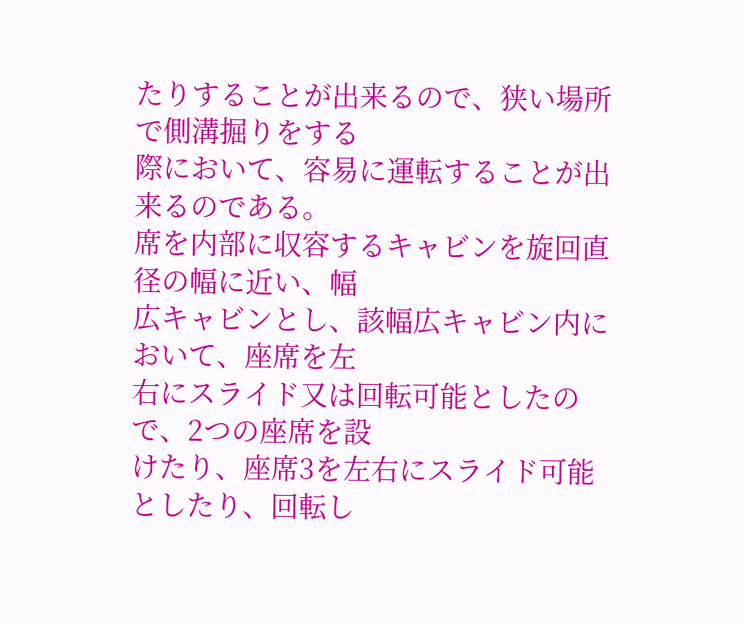たりすることが出来るので、狭い場所で側溝掘りをする
際において、容易に運転することが出来るのである。
席を内部に収容するキャビンを旋回直径の幅に近い、幅
広キャビンとし、該幅広キャビン内において、座席を左
右にスライド又は回転可能としたので、2つの座席を設
けたり、座席3を左右にスライド可能としたり、回転し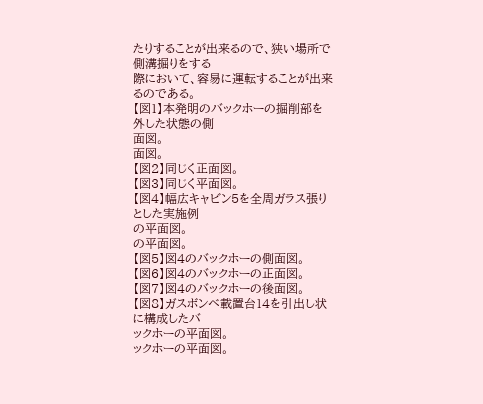たりすることが出来るので、狭い場所で側溝掘りをする
際において、容易に運転することが出来るのである。
【図1】本発明のバックホーの掘削部を外した状態の側
面図。
面図。
【図2】同じく正面図。
【図3】同じく平面図。
【図4】幅広キャビン5を全周ガラス張りとした実施例
の平面図。
の平面図。
【図5】図4のバックホーの側面図。
【図6】図4のバックホーの正面図。
【図7】図4のバックホーの後面図。
【図8】ガスボンベ載置台14を引出し状に構成したバ
ックホーの平面図。
ックホーの平面図。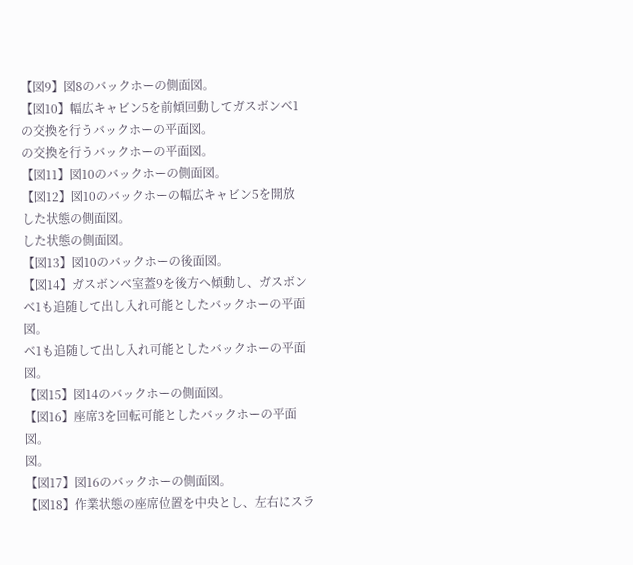【図9】図8のバックホーの側面図。
【図10】幅広キャビン5を前傾回動してガスボンベ1
の交換を行うバックホーの平面図。
の交換を行うバックホーの平面図。
【図11】図10のバックホーの側面図。
【図12】図10のバックホーの幅広キャビン5を開放
した状態の側面図。
した状態の側面図。
【図13】図10のバックホーの後面図。
【図14】ガスボンベ室蓋9を後方へ傾動し、ガスボン
ベ1も追随して出し入れ可能としたバックホーの平面
図。
ベ1も追随して出し入れ可能としたバックホーの平面
図。
【図15】図14のバックホーの側面図。
【図16】座席3を回転可能としたバックホーの平面
図。
図。
【図17】図16のバックホーの側面図。
【図18】作業状態の座席位置を中央とし、左右にスラ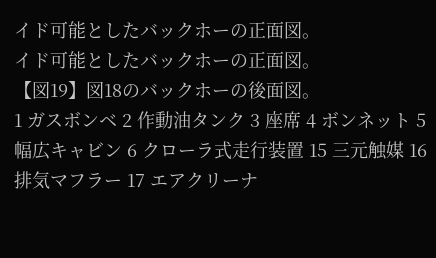イド可能としたバックホーの正面図。
イド可能としたバックホーの正面図。
【図19】図18のバックホーの後面図。
1 ガスボンベ 2 作動油タンク 3 座席 4 ボンネット 5 幅広キャビン 6 クローラ式走行装置 15 三元触媒 16 排気マフラー 17 エアクリーナ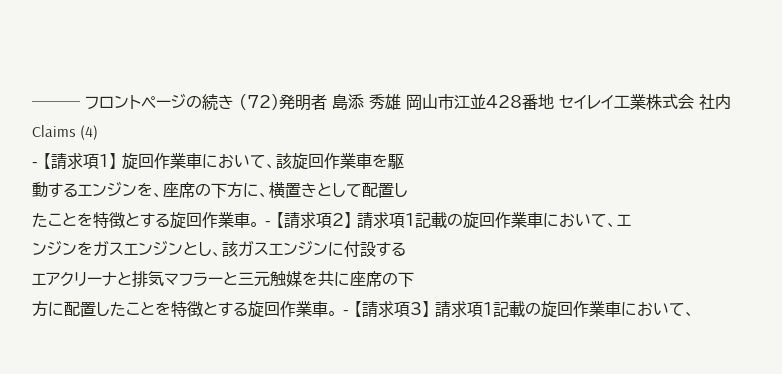─── フロントページの続き (72)発明者 島添 秀雄 岡山市江並428番地 セイレイ工業株式会 社内
Claims (4)
- 【請求項1】 旋回作業車において、該旋回作業車を駆
動するエンジンを、座席の下方に、横置きとして配置し
たことを特徴とする旋回作業車。 - 【請求項2】 請求項1記載の旋回作業車において、エ
ンジンをガスエンジンとし、該ガスエンジンに付設する
エアクリーナと排気マフラーと三元触媒を共に座席の下
方に配置したことを特徴とする旋回作業車。 - 【請求項3】 請求項1記載の旋回作業車において、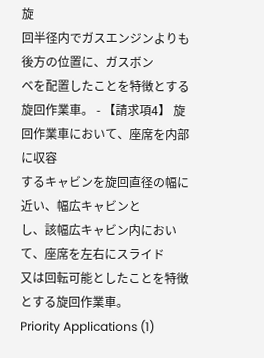旋
回半径内でガスエンジンよりも後方の位置に、ガスボン
ベを配置したことを特徴とする旋回作業車。 - 【請求項4】 旋回作業車において、座席を内部に収容
するキャビンを旋回直径の幅に近い、幅広キャビンと
し、該幅広キャビン内において、座席を左右にスライド
又は回転可能としたことを特徴とする旋回作業車。
Priority Applications (1)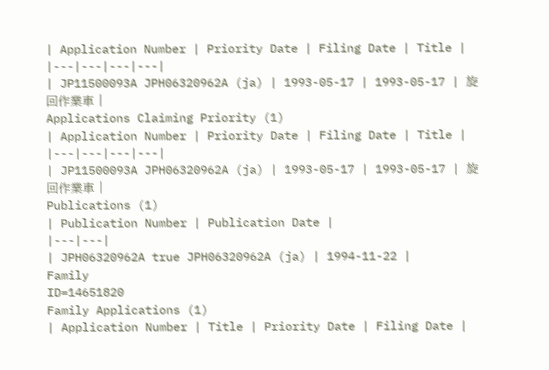| Application Number | Priority Date | Filing Date | Title |
|---|---|---|---|
| JP11500093A JPH06320962A (ja) | 1993-05-17 | 1993-05-17 | 旋回作業車 |
Applications Claiming Priority (1)
| Application Number | Priority Date | Filing Date | Title |
|---|---|---|---|
| JP11500093A JPH06320962A (ja) | 1993-05-17 | 1993-05-17 | 旋回作業車 |
Publications (1)
| Publication Number | Publication Date |
|---|---|
| JPH06320962A true JPH06320962A (ja) | 1994-11-22 |
Family
ID=14651820
Family Applications (1)
| Application Number | Title | Priority Date | Filing Date |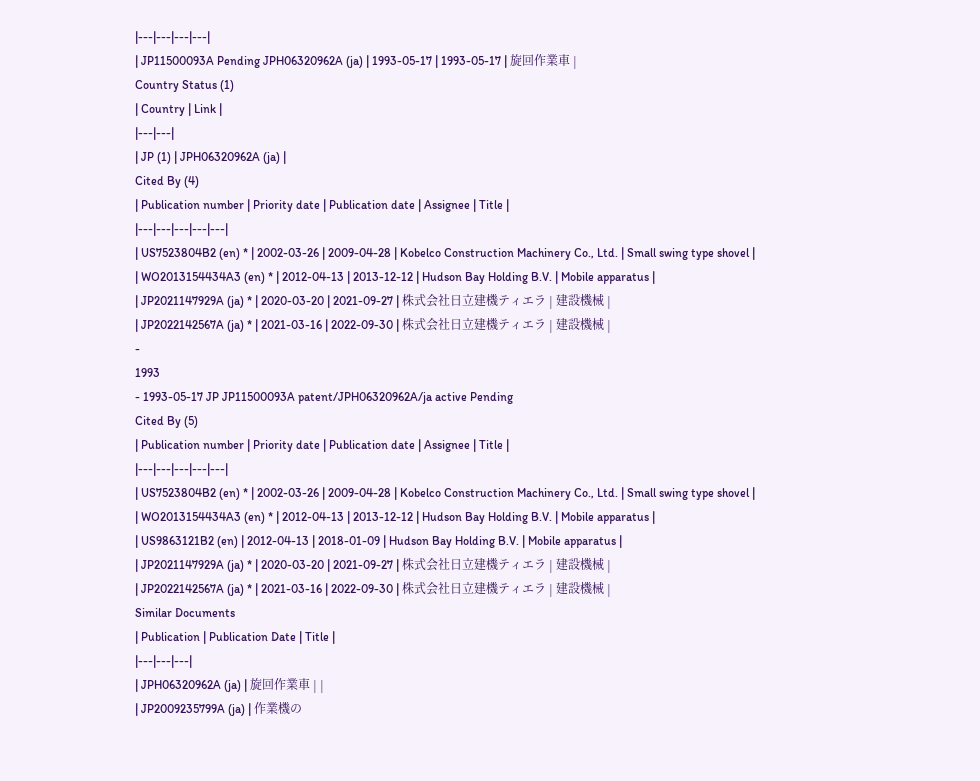|---|---|---|---|
| JP11500093A Pending JPH06320962A (ja) | 1993-05-17 | 1993-05-17 | 旋回作業車 |
Country Status (1)
| Country | Link |
|---|---|
| JP (1) | JPH06320962A (ja) |
Cited By (4)
| Publication number | Priority date | Publication date | Assignee | Title |
|---|---|---|---|---|
| US7523804B2 (en) * | 2002-03-26 | 2009-04-28 | Kobelco Construction Machinery Co., Ltd. | Small swing type shovel |
| WO2013154434A3 (en) * | 2012-04-13 | 2013-12-12 | Hudson Bay Holding B.V. | Mobile apparatus |
| JP2021147929A (ja) * | 2020-03-20 | 2021-09-27 | 株式会社日立建機ティエラ | 建設機械 |
| JP2022142567A (ja) * | 2021-03-16 | 2022-09-30 | 株式会社日立建機ティエラ | 建設機械 |
-
1993
- 1993-05-17 JP JP11500093A patent/JPH06320962A/ja active Pending
Cited By (5)
| Publication number | Priority date | Publication date | Assignee | Title |
|---|---|---|---|---|
| US7523804B2 (en) * | 2002-03-26 | 2009-04-28 | Kobelco Construction Machinery Co., Ltd. | Small swing type shovel |
| WO2013154434A3 (en) * | 2012-04-13 | 2013-12-12 | Hudson Bay Holding B.V. | Mobile apparatus |
| US9863121B2 (en) | 2012-04-13 | 2018-01-09 | Hudson Bay Holding B.V. | Mobile apparatus |
| JP2021147929A (ja) * | 2020-03-20 | 2021-09-27 | 株式会社日立建機ティエラ | 建設機械 |
| JP2022142567A (ja) * | 2021-03-16 | 2022-09-30 | 株式会社日立建機ティエラ | 建設機械 |
Similar Documents
| Publication | Publication Date | Title |
|---|---|---|
| JPH06320962A (ja) | 旋回作業車 | |
| JP2009235799A (ja) | 作業機の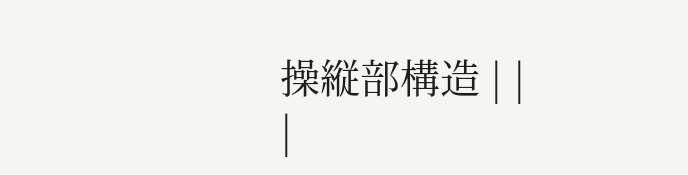操縦部構造 | |
|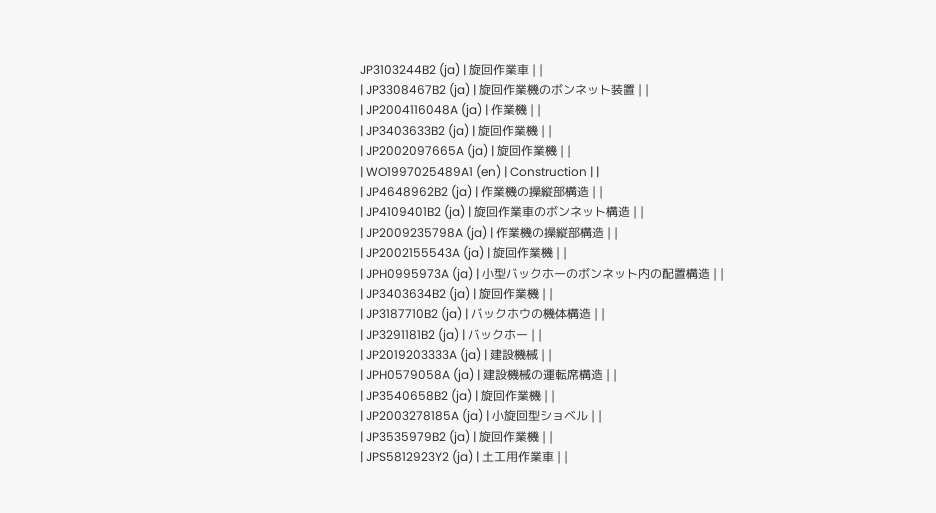JP3103244B2 (ja) | 旋回作業車 | |
| JP3308467B2 (ja) | 旋回作業機のボンネット装置 | |
| JP2004116048A (ja) | 作業機 | |
| JP3403633B2 (ja) | 旋回作業機 | |
| JP2002097665A (ja) | 旋回作業機 | |
| WO1997025489A1 (en) | Construction | |
| JP4648962B2 (ja) | 作業機の操縦部構造 | |
| JP4109401B2 (ja) | 旋回作業車のボンネット構造 | |
| JP2009235798A (ja) | 作業機の操縦部構造 | |
| JP2002155543A (ja) | 旋回作業機 | |
| JPH0995973A (ja) | 小型バックホーのボンネット内の配置構造 | |
| JP3403634B2 (ja) | 旋回作業機 | |
| JP3187710B2 (ja) | バックホウの機体構造 | |
| JP3291181B2 (ja) | バックホー | |
| JP2019203333A (ja) | 建設機械 | |
| JPH0579058A (ja) | 建設機械の運転席構造 | |
| JP3540658B2 (ja) | 旋回作業機 | |
| JP2003278185A (ja) | 小旋回型ショベル | |
| JP3535979B2 (ja) | 旋回作業機 | |
| JPS5812923Y2 (ja) | 土工用作業車 | |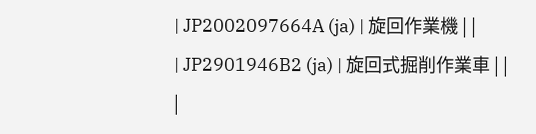| JP2002097664A (ja) | 旋回作業機 | |
| JP2901946B2 (ja) | 旋回式掘削作業車 | |
|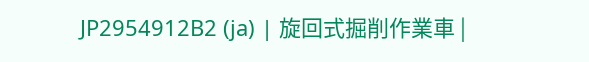JP2954912B2 (ja) | 旋回式掘削作業車 |